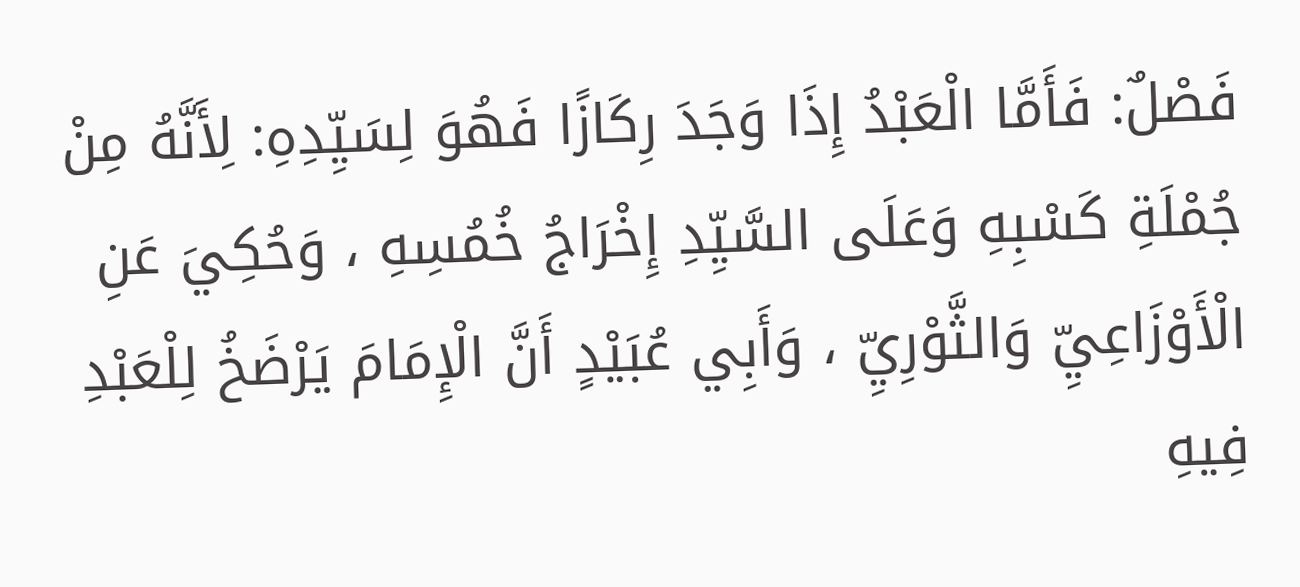فَصْلٌ: فَأَمَّا الْعَبْدُ إِذَا وَجَدَ رِكَازًا فَهُوَ لِسَيِّدِهِ: لِأَنَّهُ مِنْ جُمْلَةِ كَسْبِهِ وَعَلَى السَّيِّدِ إِخْرَاجُ خُمُسِهِ ، وَحُكِيَ عَنِ الْأَوْزَاعِيِّ وَالثَّوْرِيِّ ، وَأَبِي عُبَيْدٍ أَنَّ الْإِمَامَ يَرْضَخُ لِلْعَبْدِ فِيهِ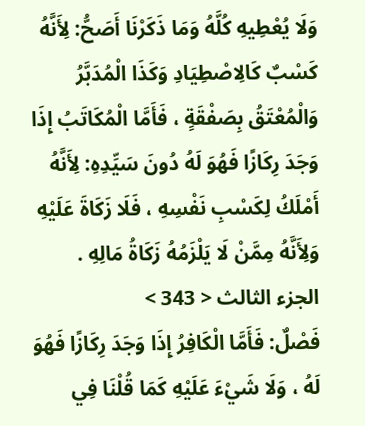وَلَا يُعْطِيهِ كُلَّهُ وَمَا ذَكَرْنَا أَصَحُّ: لِأَنَّهُ كَسْبٌ كَالِاصْطِيَادِ وَكَذَا الْمُدَبَّرُ وَالْمُعْتَقُ بِصَفْقَةٍ ، فَأَمَّا الْمُكَاتَبُ إِذَا وَجَدَ رِكَازًا فَهُوَ لَهُ دُونَ سَيِّدِهِ: لِأَنَّهُ أَمْلَكُ لِكَسْبِ نَفْسِهِ ، فَلَا زَكَاةَ عَلَيْهِ وَلِأَنَّهُ مِمَّنْ لَا يَلْزَمُهُ زَكَاةُ مَالِهِ .
الجزء الثالث < 343 >
فَصْلٌ: فَأَمَّا الْكَافِرُ إِذَا وَجَدَ رِكَازًا فَهُوَ لَهُ ، وَلَا شَيْءَ عَلَيْهِ كَمَا قُلْنَا فِي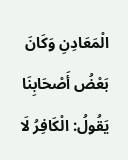الْمَعَادِنِ وَكَانَ بَعْضُ أَصْحَابِنَا يَقُولُ: الْكَافِرُ لَا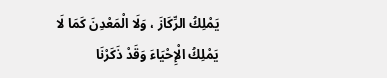يَمْلِكُ الرِّكَازَ ، وَلَا الْمَعْدِنَ كَمَا لَا يَمْلِكُ الْإِحْيَاءَ وَقَدْ ذَكَرْنَا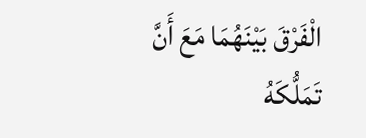الْفَرْقَ بَيْنَهُمَا مَعَ أَنَّ تَمَلُّكَهُ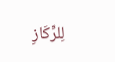لِلرِّكَازِ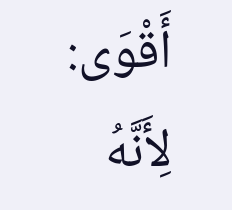أَقْوَى: لِأَنَّهُ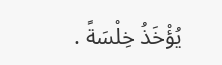يُؤْخَذُ خِلْسَةً .